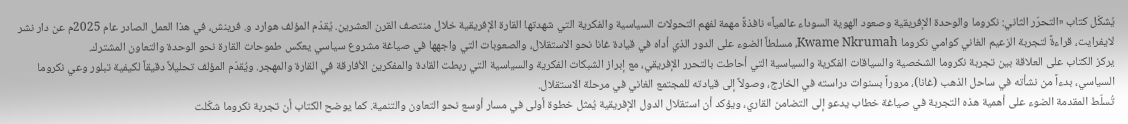يُشكّل كتاب «التحرّر الثاني: نكروما والوحدة الإفريقية وصعود الهوية السوداء عالمياً» نافذةً مهمة لفهم التحولات السياسية والفكرية التي شهدتها القارة الإفريقية خلال منتصف القرن العشرين. يُقدّم المؤلف هوارد و. فرينش، في هذا العمل الصادر عام 2025م عن دار نشر لايفرايت، قراءةً لتجربة الزعيم الغاني كوامي نكروما Kwame Nkrumah، مسلطاً الضوء على الدور الذي أداه في قيادة غانا نحو الاستقلال، والصعوبات التي واجهها في صياغة مشروع سياسي يعكس طموحات القارة نحو الوحدة والتعاون المشترك.
يركز الكتاب على العلاقة بين تجربة نكروما الشخصية والسياقات الفكرية والسياسية التي أحاطت بالتحرر الإفريقي، مع إبراز الشبكات الفكرية والسياسية التي ربطت القادة والمفكرين الأفارقة في القارة والمهجر. ويُقدّم المؤلف تحليلاً دقيقاً لكيفية تبلور وعي نكروما السياسي، بدءاً من نشأته في ساحل الذهب (غانا)، مروراً بسنوات دراسته في الخارج، وصولاً إلى قيادته للمجتمع الغاني في مرحلة الاستقلال.
تُسلّط المقدمة الضوء على أهمية هذه التجربة في صياغة خطاب يدعو إلى التضامن القاري، ويؤكد أن استقلال الدول الإفريقية يُمثل خطوة أولى في مسار أوسع نحو التعاون والتنمية. كما يوضح الكتاب أن تجربة نكروما شكّلت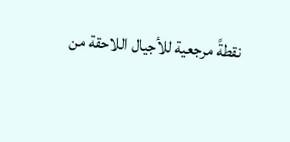نقطةً مرجعية للأجيال اللاحقة من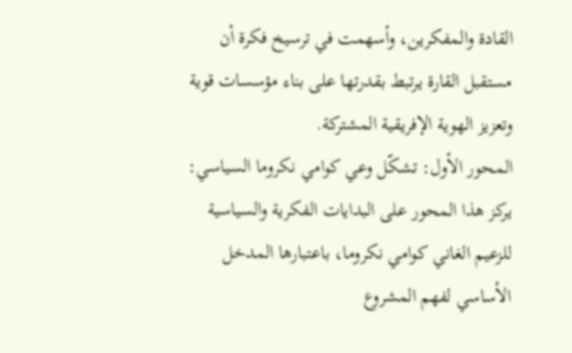القادة والمفكرين، وأسهمت في ترسيخ فكرة أن مستقبل القارة يرتبط بقدرتها على بناء مؤسسات قوية وتعزيز الهوية الإفريقية المشتركة.
المحور الأول: تشكّل وعي كوامي نكروما السياسي:
يركز هذا المحور على البدايات الفكرية والسياسية للزعيم الغاني كوامي نكروما، باعتبارها المدخل الأساسي لفهم المشروع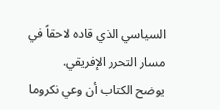السياسي الذي قاده لاحقاً في مسار التحرر الإفريقي.
يوضح الكتاب أن وعي نكروما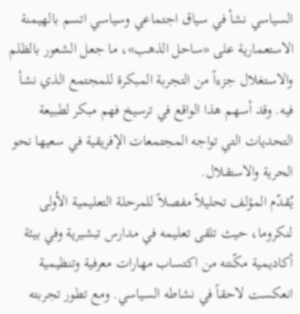السياسي نشأ في سياق اجتماعي وسياسي اتسم بالهيمنة الاستعمارية على «ساحل الذهب»، ما جعل الشعور بالظلم والاستغلال جزءاً من التجربة المبكرة للمجتمع الذي نشأ فيه. وقد أسهم هذا الواقع في ترسيخ فهم مبكر لطبيعة التحديات التي تواجه المجتمعات الإفريقية في سعيها نحو الحرية والاستقلال.
يُقدّم المؤلف تحليلاً مفصلاً للمرحلة التعليمية الأولى لنكروما، حيث تلقى تعليمه في مدارس تبشيرية وفي بيئة أكاديمية مكّنته من اكتساب مهارات معرفية وتنظيمية انعكست لاحقاً في نشاطه السياسي. ومع تطور تجربته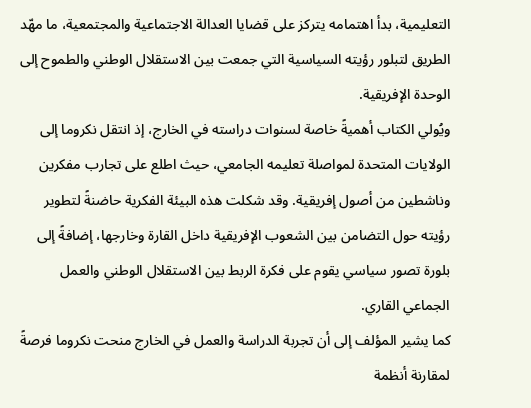التعليمية، بدأ اهتمامه يتركز على قضايا العدالة الاجتماعية والمجتمعية، ما مهّد الطريق لتبلور رؤيته السياسية التي جمعت بين الاستقلال الوطني والطموح إلى الوحدة الإفريقية.
ويُولي الكتاب أهميةً خاصة لسنوات دراسته في الخارج، إذ انتقل نكروما إلى الولايات المتحدة لمواصلة تعليمه الجامعي، حيث اطلع على تجارب مفكرين وناشطين من أصول إفريقية. وقد شكلت هذه البيئة الفكرية حاضنةً لتطوير رؤيته حول التضامن بين الشعوب الإفريقية داخل القارة وخارجها، إضافةً إلى بلورة تصور سياسي يقوم على فكرة الربط بين الاستقلال الوطني والعمل الجماعي القاري.
كما يشير المؤلف إلى أن تجربة الدراسة والعمل في الخارج منحت نكروما فرصةً لمقارنة أنظمة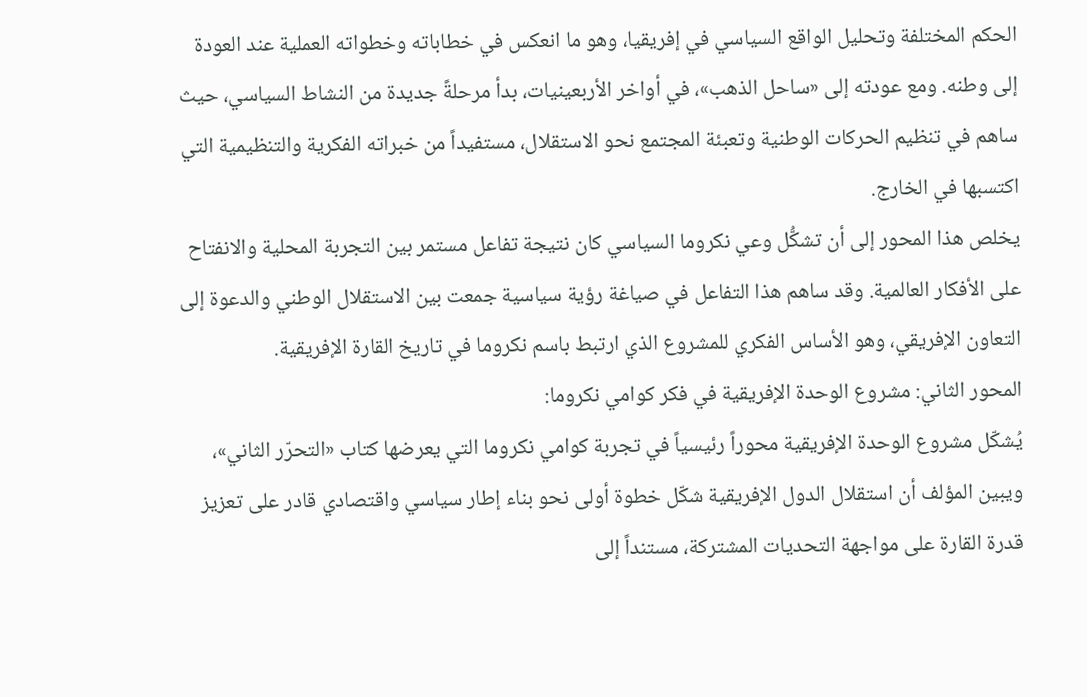الحكم المختلفة وتحليل الواقع السياسي في إفريقيا، وهو ما انعكس في خطاباته وخطواته العملية عند العودة إلى وطنه. ومع عودته إلى «ساحل الذهب»، في أواخر الأربعينيات، بدأ مرحلةً جديدة من النشاط السياسي، حيث ساهم في تنظيم الحركات الوطنية وتعبئة المجتمع نحو الاستقلال، مستفيداً من خبراته الفكرية والتنظيمية التي اكتسبها في الخارج.
يخلص هذا المحور إلى أن تشكُّل وعي نكروما السياسي كان نتيجة تفاعل مستمر بين التجربة المحلية والانفتاح على الأفكار العالمية. وقد ساهم هذا التفاعل في صياغة رؤية سياسية جمعت بين الاستقلال الوطني والدعوة إلى التعاون الإفريقي، وهو الأساس الفكري للمشروع الذي ارتبط باسم نكروما في تاريخ القارة الإفريقية.
المحور الثاني: مشروع الوحدة الإفريقية في فكر كوامي نكروما:
يُشكّل مشروع الوحدة الإفريقية محوراً رئيسياً في تجربة كوامي نكروما التي يعرضها كتاب «التحرّر الثاني»، ويبين المؤلف أن استقلال الدول الإفريقية شكّل خطوة أولى نحو بناء إطار سياسي واقتصادي قادر على تعزيز قدرة القارة على مواجهة التحديات المشتركة، مستنداً إلى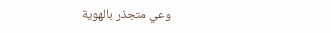وعي متجذر بالهوية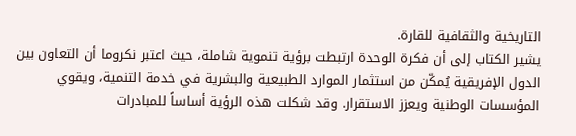التاريخية والثقافية للقارة.
يشير الكتاب إلى أن فكرة الوحدة ارتبطت برؤية تنموية شاملة، حيث اعتبر نكروما أن التعاون بين الدول الإفريقية يُمكّن من استثمار الموارد الطبيعية والبشرية في خدمة التنمية، ويقوي المؤسسات الوطنية ويعزز الاستقرار. وقد شكلت هذه الرؤية أساساً للمبادرات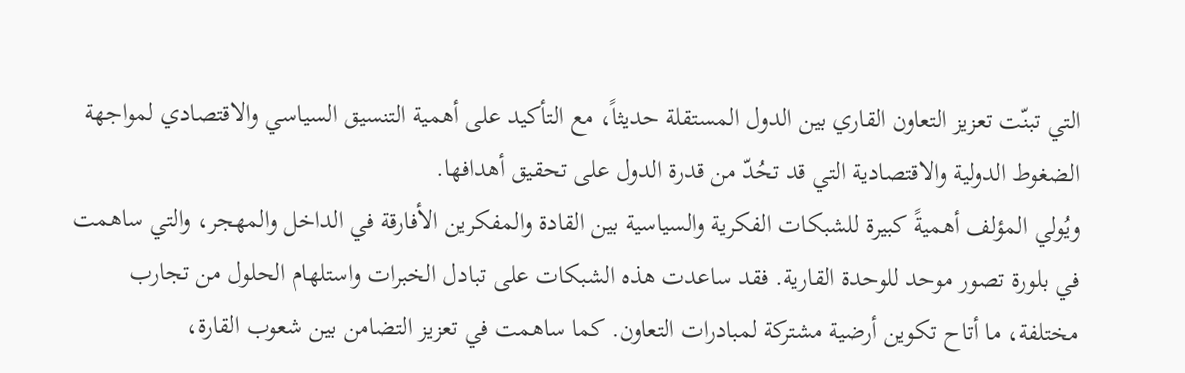التي تبنّت تعزيز التعاون القاري بين الدول المستقلة حديثاً، مع التأكيد على أهمية التنسيق السياسي والاقتصادي لمواجهة الضغوط الدولية والاقتصادية التي قد تحُدّ من قدرة الدول على تحقيق أهدافها.
ويُولي المؤلف أهميةً كبيرة للشبكات الفكرية والسياسية بين القادة والمفكرين الأفارقة في الداخل والمهجر، والتي ساهمت في بلورة تصور موحد للوحدة القارية. فقد ساعدت هذه الشبكات على تبادل الخبرات واستلهام الحلول من تجارب مختلفة، ما أتاح تكوين أرضية مشتركة لمبادرات التعاون. كما ساهمت في تعزيز التضامن بين شعوب القارة،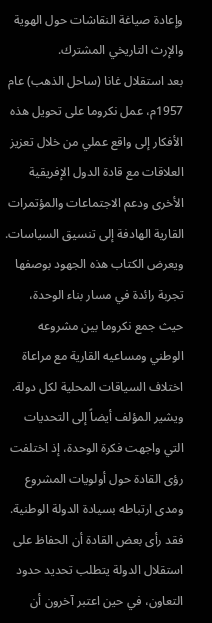وإعادة صياغة النقاشات حول الهوية والإرث التاريخي المشترك.
بعد استقلال غانا (ساحل الذهب) عام 1957م، عمل نكروما على تحويل هذه الأفكار إلى واقع عملي من خلال تعزيز العلاقات مع قادة الدول الإفريقية الأخرى ودعم الاجتماعات والمؤتمرات القارية الهادفة إلى تنسيق السياسات. ويعرض الكتاب هذه الجهود بوصفها تجربة رائدة في مسار بناء الوحدة، حيث جمع نكروما بين مشروعه الوطني ومساعيه القارية مع مراعاة اختلاف السياقات المحلية لكل دولة.
ويشير المؤلف أيضاً إلى التحديات التي واجهت فكرة الوحدة، إذ اختلفت رؤى القادة حول أولويات المشروع ومدى ارتباطه بسيادة الدولة الوطنية. فقد رأى بعض القادة أن الحفاظ على استقلال الدولة يتطلب تحديد حدود التعاون، في حين اعتبر آخرون أن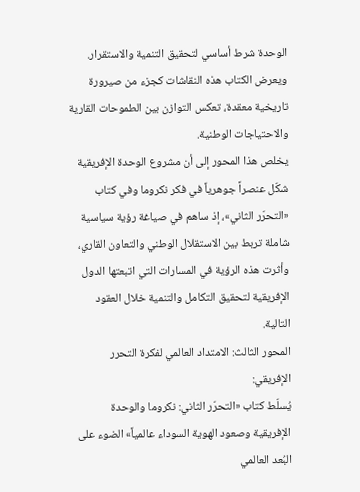الوحدة شرط أساسي لتحقيق التنمية والاستقرار. ويعرض الكتاب هذه النقاشات كجزء من صيرورة تاريخية معقدة، تعكس التوازن بين الطموحات القارية والاحتياجات الوطنية.
يخلص هذا المحور إلى أن مشروع الوحدة الإفريقية شكّل عنصراً جوهرياً في فكر نكروما وفي كتاب «التحرّر الثاني»، إذ ساهم في صياغة رؤية سياسية شاملة تربط بين الاستقلال الوطني والتعاون القاري، وأثرت هذه الرؤية في المسارات التي اتبعتها الدول الإفريقية لتحقيق التكامل والتنمية خلال العقود التالية.
المحور الثالث: الامتداد العالمي لفكرة التحرر الإفريقي:
يُسلّط كتاب «التحرّر الثاني: نكروما والوحدة الإفريقية وصعود الهوية السوداء عالمياً» الضوء على البُعد العالمي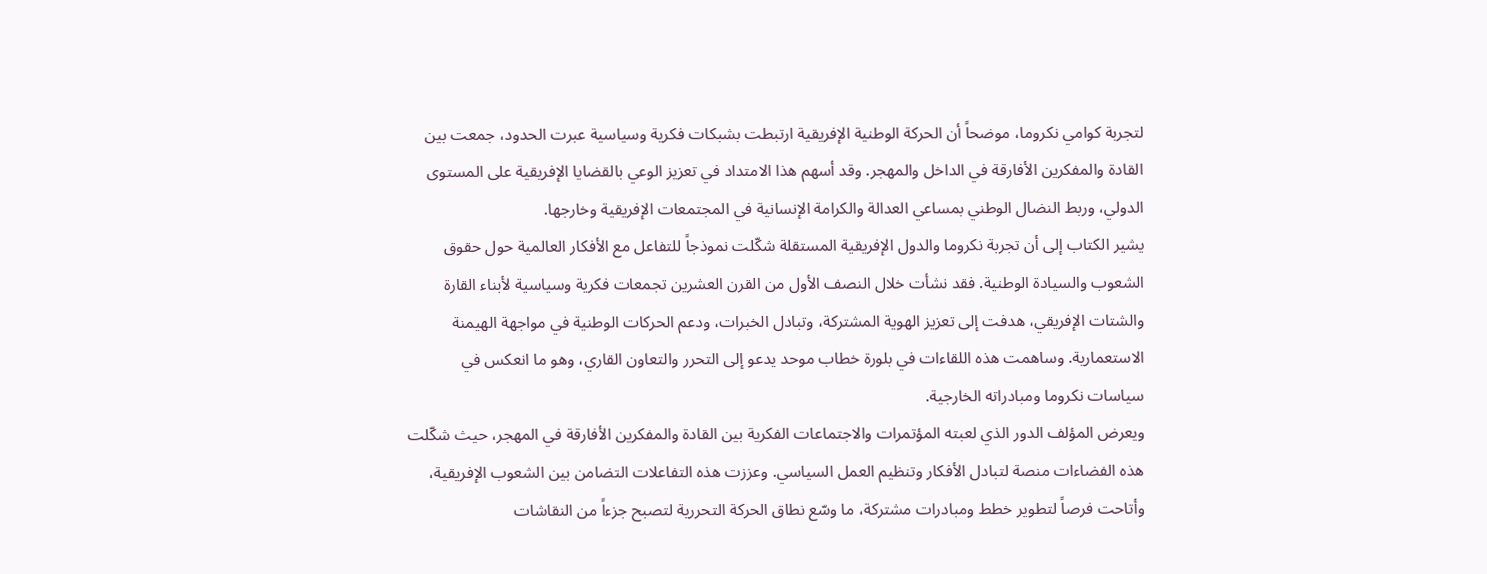لتجربة كوامي نكروما، موضحاً أن الحركة الوطنية الإفريقية ارتبطت بشبكات فكرية وسياسية عبرت الحدود، جمعت بين القادة والمفكرين الأفارقة في الداخل والمهجر. وقد أسهم هذا الامتداد في تعزيز الوعي بالقضايا الإفريقية على المستوى الدولي، وربط النضال الوطني بمساعي العدالة والكرامة الإنسانية في المجتمعات الإفريقية وخارجها.
يشير الكتاب إلى أن تجربة نكروما والدول الإفريقية المستقلة شكّلت نموذجاً للتفاعل مع الأفكار العالمية حول حقوق الشعوب والسيادة الوطنية. فقد نشأت خلال النصف الأول من القرن العشرين تجمعات فكرية وسياسية لأبناء القارة والشتات الإفريقي، هدفت إلى تعزيز الهوية المشتركة، وتبادل الخبرات، ودعم الحركات الوطنية في مواجهة الهيمنة الاستعمارية. وساهمت هذه اللقاءات في بلورة خطاب موحد يدعو إلى التحرر والتعاون القاري، وهو ما انعكس في سياسات نكروما ومبادراته الخارجية.
ويعرض المؤلف الدور الذي لعبته المؤتمرات والاجتماعات الفكرية بين القادة والمفكرين الأفارقة في المهجر، حيث شكّلت هذه الفضاءات منصة لتبادل الأفكار وتنظيم العمل السياسي. وعززت هذه التفاعلات التضامن بين الشعوب الإفريقية، وأتاحت فرصاً لتطوير خطط ومبادرات مشتركة، ما وسّع نطاق الحركة التحررية لتصبح جزءاً من النقاشات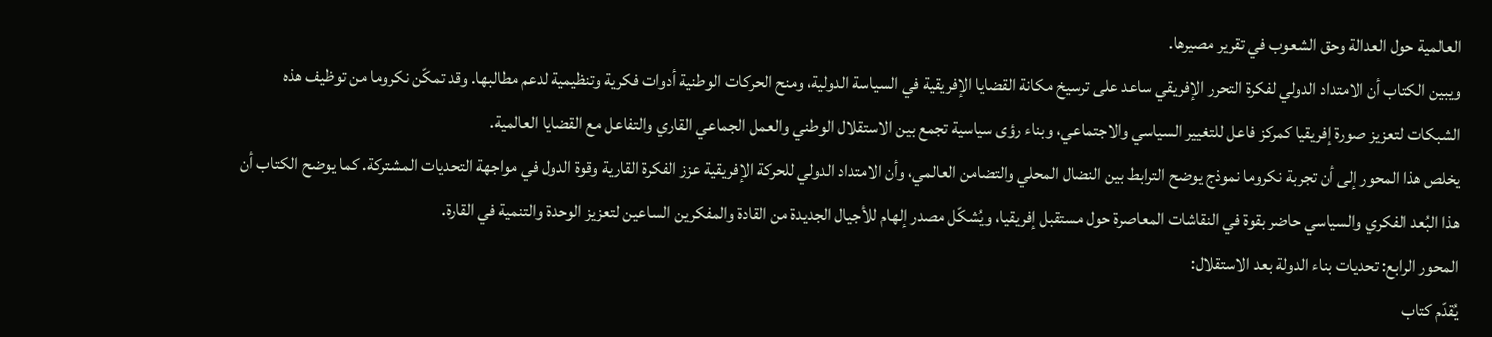العالمية حول العدالة وحق الشعوب في تقرير مصيرها.
ويبين الكتاب أن الامتداد الدولي لفكرة التحرر الإفريقي ساعد على ترسيخ مكانة القضايا الإفريقية في السياسة الدولية، ومنح الحركات الوطنية أدوات فكرية وتنظيمية لدعم مطالبها. وقد تمكّن نكروما من توظيف هذه الشبكات لتعزيز صورة إفريقيا كمركز فاعل للتغيير السياسي والاجتماعي، وبناء رؤى سياسية تجمع بين الاستقلال الوطني والعمل الجماعي القاري والتفاعل مع القضايا العالمية.
يخلص هذا المحور إلى أن تجربة نكروما نموذج يوضح الترابط بين النضال المحلي والتضامن العالمي، وأن الامتداد الدولي للحركة الإفريقية عزز الفكرة القارية وقوة الدول في مواجهة التحديات المشتركة. كما يوضح الكتاب أن هذا البُعد الفكري والسياسي حاضر بقوة في النقاشات المعاصرة حول مستقبل إفريقيا، ويُشكّل مصدر إلهام للأجيال الجديدة من القادة والمفكرين الساعين لتعزيز الوحدة والتنمية في القارة.
المحور الرابع: تحديات بناء الدولة بعد الاستقلال:
يُقدّم كتاب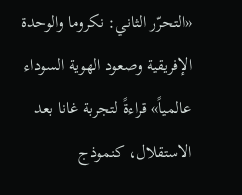«التحرّر الثاني: نكروما والوحدة الإفريقية وصعود الهوية السوداء عالمياً» قراءةً لتجربة غانا بعد الاستقلال، كنموذج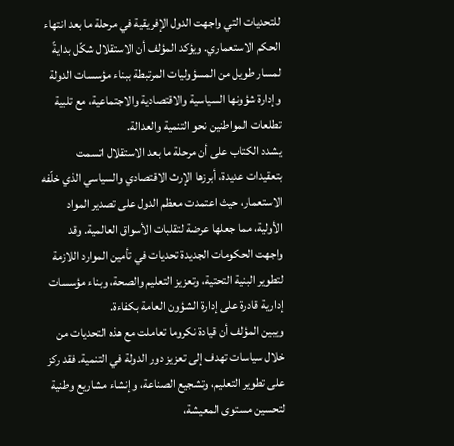للتحديات التي واجهت الدول الإفريقية في مرحلة ما بعد انتهاء الحكم الاستعماري. ويؤكد المؤلف أن الاستقلال شكّل بدايةً لمسار طويل من المسؤوليات المرتبطة ببناء مؤسسات الدولة وإدارة شؤونها السياسية والاقتصادية والاجتماعية، مع تلبية تطلعات المواطنين نحو التنمية والعدالة.
يشدد الكتاب على أن مرحلة ما بعد الاستقلال اتسمت بتعقيدات عديدة، أبرزها الإرث الاقتصادي والسياسي الذي خلّفه الاستعمار، حيث اعتمدت معظم الدول على تصدير المواد الأولية، مما جعلها عرضة لتقلبات الأسواق العالمية. وقد واجهت الحكومات الجديدة تحديات في تأمين الموارد اللازمة لتطوير البنية التحتية، وتعزيز التعليم والصحة، وبناء مؤسسات إدارية قادرة على إدارة الشؤون العامة بكفاءة.
ويبين المؤلف أن قيادة نكروما تعاملت مع هذه التحديات من خلال سياسات تهدف إلى تعزيز دور الدولة في التنمية. فقد ركز على تطوير التعليم، وتشجيع الصناعة، وإنشاء مشاريع وطنية لتحسين مستوى المعيشة،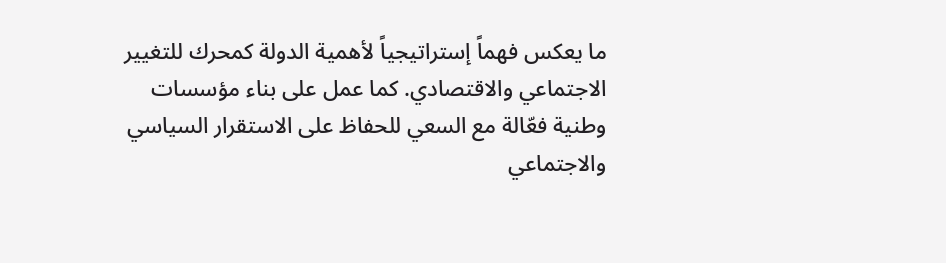ما يعكس فهماً إستراتيجياً لأهمية الدولة كمحرك للتغيير الاجتماعي والاقتصادي. كما عمل على بناء مؤسسات وطنية فعّالة مع السعي للحفاظ على الاستقرار السياسي والاجتماعي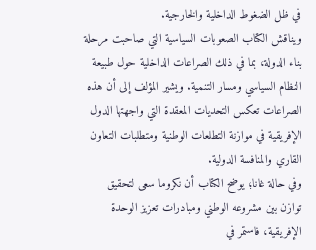في ظل الضغوط الداخلية والخارجية.
ويناقش الكتاب الصعوبات السياسية التي صاحبت مرحلة بناء الدولة، بما في ذلك الصراعات الداخلية حول طبيعة النظام السياسي ومسار التنمية. ويشير المؤلف إلى أن هذه الصراعات تعكس التحديات المعقدة التي واجهتها الدول الإفريقية في موازنة التطلعات الوطنية ومتطلبات التعاون القاري والمنافسة الدولية.
وفي حالة غانا؛ يوضح الكتاب أن نكروما سعى لتحقيق توازن بين مشروعه الوطني ومبادرات تعزيز الوحدة الإفريقية، فاستمر في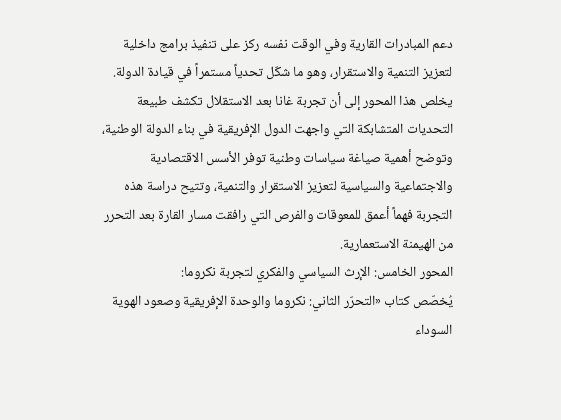دعم المبادرات القارية وفي الوقت نفسه ركز على تنفيذ برامج داخلية لتعزيز التنمية والاستقرار، وهو ما شكّل تحدياً مستمراً في قيادة الدولة.
يخلص هذا المحور إلى أن تجربة غانا بعد الاستقلال تكشف طبيعة التحديات المتشابكة التي واجهت الدول الإفريقية في بناء الدولة الوطنية، وتوضح أهمية صياغة سياسات وطنية توفر الأسس الاقتصادية والاجتماعية والسياسية لتعزيز الاستقرار والتنمية، وتتيح دراسة هذه التجربة فهماً أعمق للمعوقات والفرص التي رافقت مسار القارة بعد التحرر من الهيمنة الاستعمارية.
المحور الخامس: الإرث السياسي والفكري لتجربة نكروما:
يُخصّص كتاب «التحرّر الثاني: نكروما والوحدة الإفريقية وصعود الهوية السوداء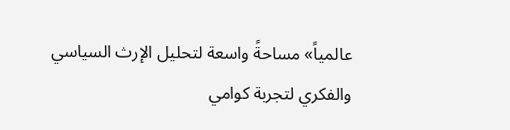عالمياً» مساحةً واسعة لتحليل الإرث السياسي والفكري لتجربة كوامي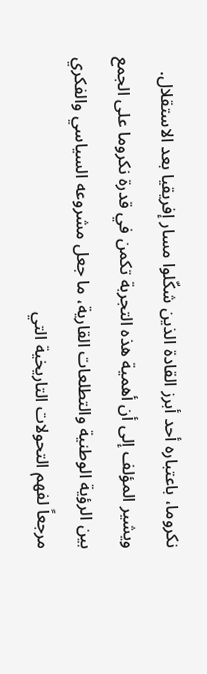نكروما، باعتباره أحد أبرز القادة الذين شكّلوا مسار إفريقيا بعد الاستقلال. ويشير المؤلف إلى أن أهمية هذه التجربة تكمن في قدرة نكروما على الجمع بين الرؤية الوطنية والتطلعات القارية، ما جعل مشروعه السياسي والفكري مرجعاً لفهم التحولات التاريخية التي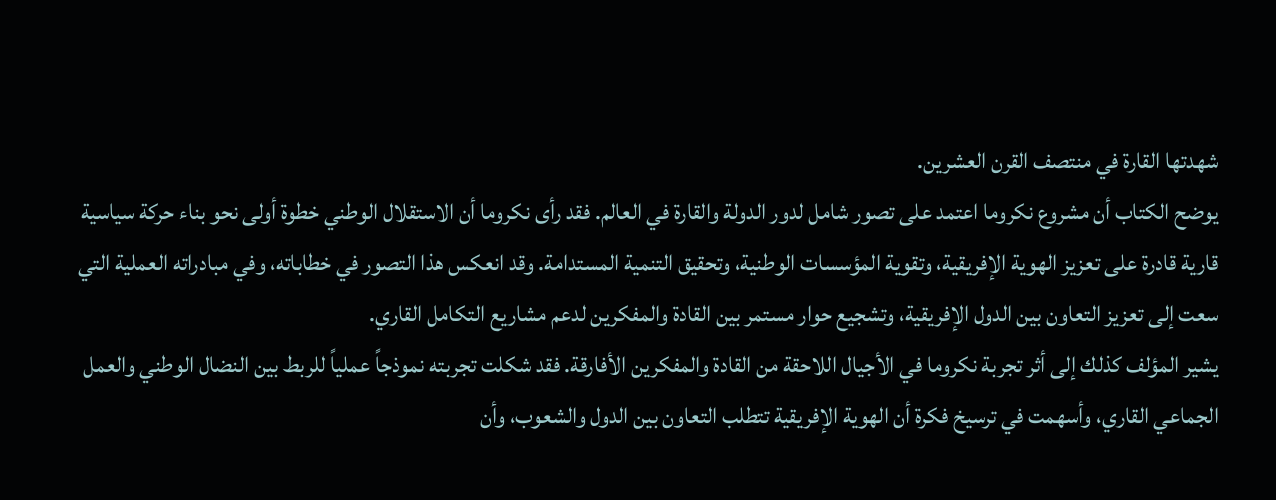شهدتها القارة في منتصف القرن العشرين.
يوضح الكتاب أن مشروع نكروما اعتمد على تصور شامل لدور الدولة والقارة في العالم. فقد رأى نكروما أن الاستقلال الوطني خطوة أولى نحو بناء حركة سياسية قارية قادرة على تعزيز الهوية الإفريقية، وتقوية المؤسسات الوطنية، وتحقيق التنمية المستدامة. وقد انعكس هذا التصور في خطاباته، وفي مبادراته العملية التي سعت إلى تعزيز التعاون بين الدول الإفريقية، وتشجيع حوار مستمر بين القادة والمفكرين لدعم مشاريع التكامل القاري.
يشير المؤلف كذلك إلى أثر تجربة نكروما في الأجيال اللاحقة من القادة والمفكرين الأفارقة. فقد شكلت تجربته نموذجاً عملياً للربط بين النضال الوطني والعمل الجماعي القاري، وأسهمت في ترسيخ فكرة أن الهوية الإفريقية تتطلب التعاون بين الدول والشعوب، وأن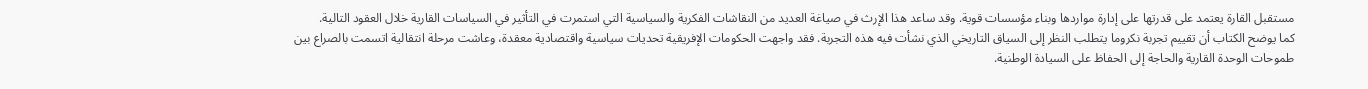مستقبل القارة يعتمد على قدرتها على إدارة مواردها وبناء مؤسسات قوية. وقد ساعد هذا الإرث في صياغة العديد من النقاشات الفكرية والسياسية التي استمرت في التأثير في السياسات القارية خلال العقود التالية.
كما يوضح الكتاب أن تقييم تجربة نكروما يتطلب النظر إلى السياق التاريخي الذي نشأت فيه هذه التجربة. فقد واجهت الحكومات الإفريقية تحديات سياسية واقتصادية معقدة، وعاشت مرحلة انتقالية اتسمت بالصراع بين طموحات الوحدة القارية والحاجة إلى الحفاظ على السيادة الوطنية.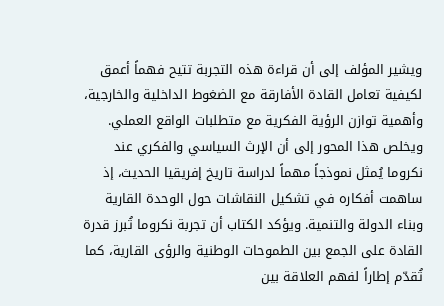ويشير المؤلف إلى أن قراءة هذه التجربة تتيح فهماً أعمق لكيفية تعامل القادة الأفارقة مع الضغوط الداخلية والخارجية، وأهمية توازن الرؤية الفكرية مع متطلبات الواقع العملي.
ويخلص هذا المحور إلى أن الإرث السياسي والفكري عند نكروما يُمثل نموذجاً مهماً لدراسة تاريخ إفريقيا الحديث، إذ ساهمت أفكاره في تشكيل النقاشات حول الوحدة القارية وبناء الدولة والتنمية. ويؤكد الكتاب أن تجربة نكروما تُبرز قدرة القادة على الجمع بين الطموحات الوطنية والرؤى القارية، كما تُقدّم إطاراً لفهم العلاقة بين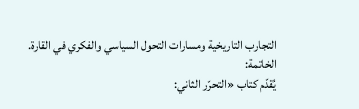التجارب التاريخية ومسارات التحول السياسي والفكري في القارة.
الخاتمة:
يُقدّم كتاب «التحرّر الثاني: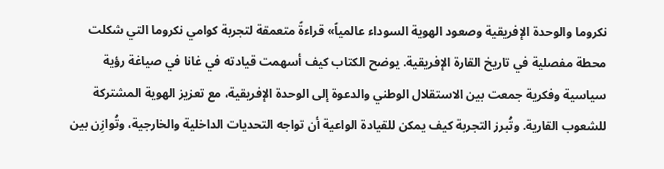نكروما والوحدة الإفريقية وصعود الهوية السوداء عالمياً» قراءةً متعمقة لتجربة كوامي نكروما التي شكلت محطة مفصلية في تاريخ القارة الإفريقية. يوضح الكتاب كيف أسهمت قيادته في غانا في صياغة رؤية سياسية وفكرية جمعت بين الاستقلال الوطني والدعوة إلى الوحدة الإفريقية، مع تعزيز الهوية المشتركة للشعوب القارية. وتُبرز التجربة كيف يمكن للقيادة الواعية أن تواجه التحديات الداخلية والخارجية، وتُوازِن بين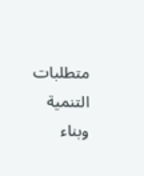متطلبات التنمية وبناء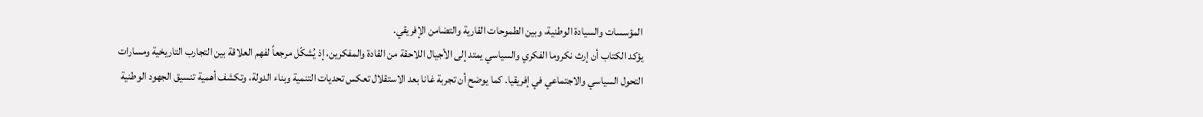المؤسسات والسيادة الوطنية، وبين الطموحات القارية والتضامن الإفريقي.
يؤكد الكتاب أن إرث نكروما الفكري والسياسي يمتد إلى الأجيال اللاحقة من القادة والمفكرين، إذ يُشكّل مرجعاً لفهم العلاقة بين التجارب التاريخية ومسارات التحول السياسي والاجتماعي في إفريقيا. كما يوضح أن تجربة غانا بعد الاستقلال تعكس تحديات التنمية وبناء الدولة، وتكشف أهمية تنسيق الجهود الوطنية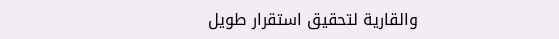والقارية لتحقيق استقرار طويل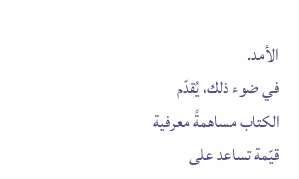الأمد.
في ضوء ذلك، يُقدّم الكتاب مساهمةً معرفية قيّمة تساعد على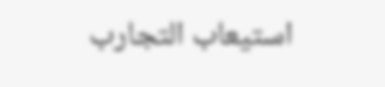استيعاب التجارب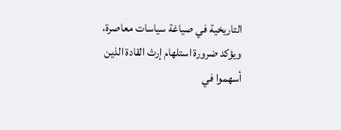التاريخية في صياغة سياسات معاصرة، ويؤكد ضرورة استلهام إرث القادة الذين أسهموا في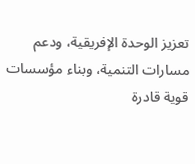تعزيز الوحدة الإفريقية، ودعم مسارات التنمية، وبناء مؤسسات قوية قادرة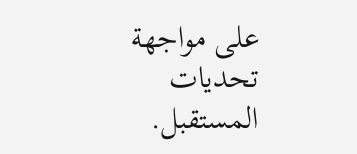على مواجهة تحديات المستقبل.